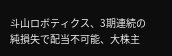斗山ロボティクス、3期連続の純損失で配当不可能、大株主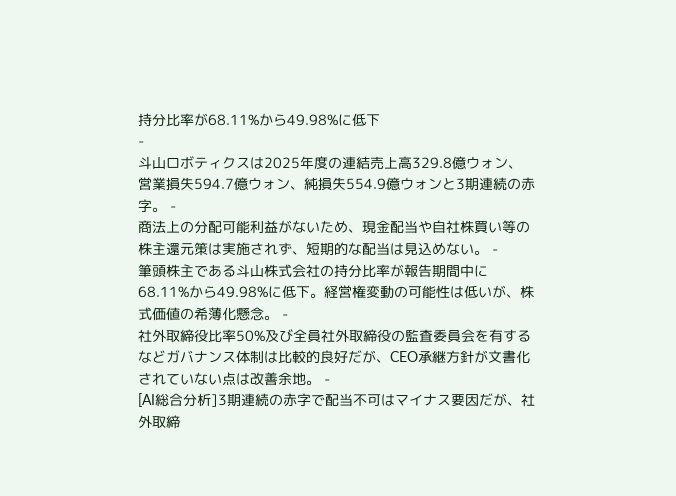持分比率が68.11%から49.98%に低下
-
斗山ロボティクスは2025年度の連結売上高329.8億ウォン、営業損失594.7億ウォン、純損失554.9億ウォンと3期連続の赤字。 -
商法上の分配可能利益がないため、現金配当や自社株買い等の株主還元策は実施されず、短期的な配当は見込めない。 -
筆頭株主である斗山株式会社の持分比率が報告期間中に68.11%から49.98%に低下。経営権変動の可能性は低いが、株式価値の希薄化懸念。 -
社外取締役比率50%及び全員社外取締役の監査委員会を有するなどガバナンス体制は比較的良好だが、CEO承継方針が文書化されていない点は改善余地。 -
[AI総合分析]3期連続の赤字で配当不可はマイナス要因だが、社外取締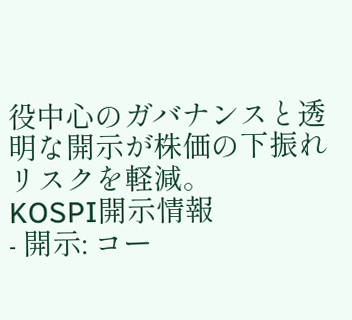役中心のガバナンスと透明な開示が株価の下振れリスクを軽減。
KOSPI開示情報
- 開示: コー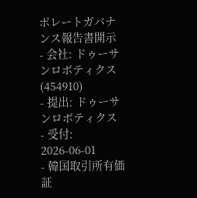ポレートガバナンス報告書開示
- 会社: ドゥーサンロボティクス (454910)
- 提出: ドゥーサンロボティクス
- 受付: 2026-06-01
- 韓国取引所有価証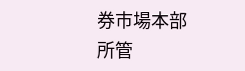券市場本部所管